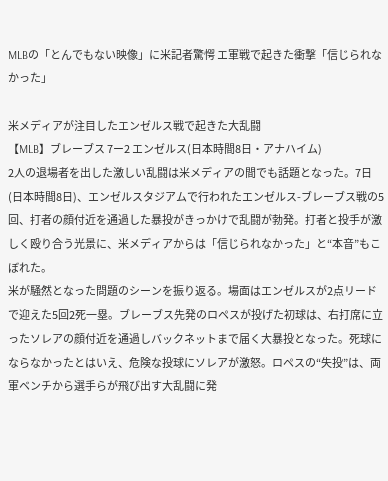MLBの「とんでもない映像」に米記者驚愕 エ軍戦で起きた衝撃「信じられなかった」

米メディアが注目したエンゼルス戦で起きた大乱闘
【MLB】ブレーブス 7ー2 エンゼルス(日本時間8日・アナハイム)
2人の退場者を出した激しい乱闘は米メディアの間でも話題となった。7日(日本時間8日)、エンゼルスタジアムで行われたエンゼルス-ブレーブス戦の5回、打者の顔付近を通過した暴投がきっかけで乱闘が勃発。打者と投手が激しく殴り合う光景に、米メディアからは「信じられなかった」と“本音”もこぼれた。
米が騒然となった問題のシーンを振り返る。場面はエンゼルスが2点リードで迎えた5回2死一塁。ブレーブス先発のロペスが投げた初球は、右打席に立ったソレアの顔付近を通過しバックネットまで届く大暴投となった。死球にならなかったとはいえ、危険な投球にソレアが激怒。ロペスの“失投”は、両軍ベンチから選手らが飛び出す大乱闘に発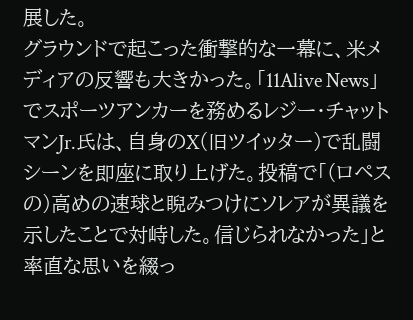展した。
グラウンドで起こった衝撃的な一幕に、米メディアの反響も大きかった。「11Alive News」でスポーツアンカーを務めるレジー・チャットマンJr.氏は、自身のX(旧ツイッター)で乱闘シーンを即座に取り上げた。投稿で「(ロペスの)高めの速球と睨みつけにソレアが異議を示したことで対峙した。信じられなかった」と率直な思いを綴っ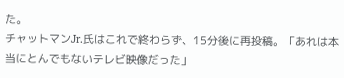た。
チャットマンJr.氏はこれで終わらず、15分後に再投稿。「あれは本当にとんでもないテレビ映像だった」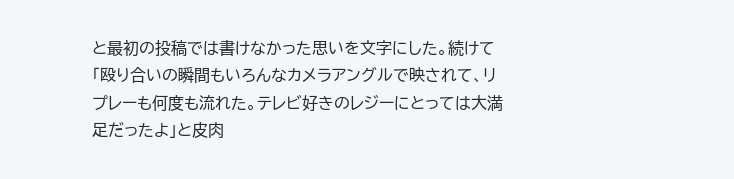と最初の投稿では書けなかった思いを文字にした。続けて「殴り合いの瞬間もいろんなカメラアングルで映されて、リプレーも何度も流れた。テレビ好きのレジーにとっては大満足だったよ」と皮肉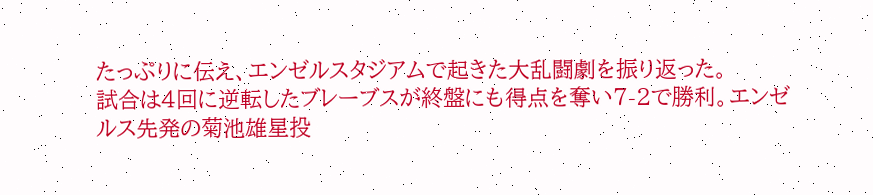たっぷりに伝え、エンゼルスタジアムで起きた大乱闘劇を振り返った。
試合は4回に逆転したブレーブスが終盤にも得点を奪い7-2で勝利。エンゼルス先発の菊池雄星投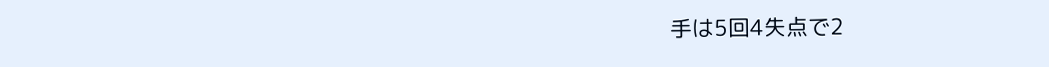手は5回4失点で2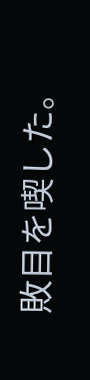敗目を喫した。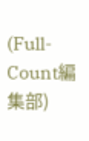(Full-Count編集部)